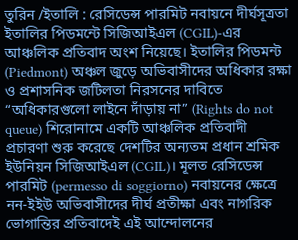তুরিন /ইতালি : রেসিডেন্স পারমিট নবায়নে দীর্ঘসূত্রতা ইতালির পিডমন্টে সিজিআইএল (CGIL)-এর আঞ্চলিক প্রতিবাদ অংশ নিয়েছে। ইতালির পিডমন্ট (Piedmont) অঞ্চল জুড়ে অভিবাসীদের অধিকার রক্ষা ও প্রশাসনিক জটিলতা নিরসনের দাবিতে “অধিকারগুলো লাইনে দাঁড়ায় না” (Rights do not queue) শিরোনামে একটি আঞ্চলিক প্রতিবাদী প্রচারণা শুরু করেছে দেশটির অন্যতম প্রধান শ্রমিক ইউনিয়ন সিজিআইএল (CGIL)। মূলত রেসিডেন্স পারমিট (permesso di soggiorno) নবায়নের ক্ষেত্রে নন-ইইউ অভিবাসীদের দীর্ঘ প্রতীক্ষা এবং নাগরিক ভোগান্তির প্রতিবাদেই এই আন্দোলনের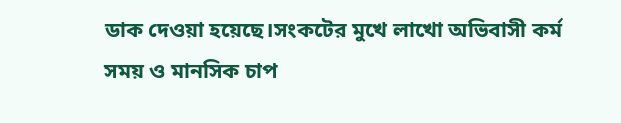ডাক দেওয়া হয়েছে।সংকটের মুখে লাখো অভিবাসী কর্ম সময় ও মানসিক চাপ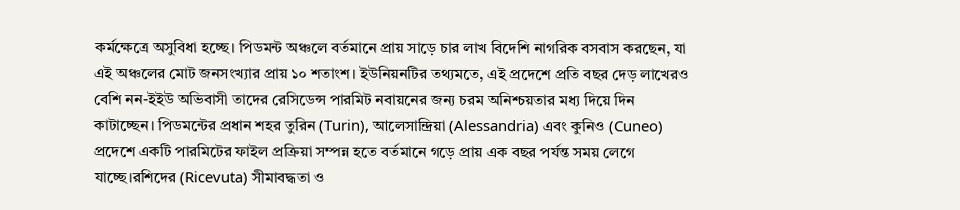কর্মক্ষেত্রে অসুবিধা হচ্ছে। পিডমন্ট অঞ্চলে বর্তমানে প্রায় সাড়ে চার লাখ বিদেশি নাগরিক বসবাস করছেন, যা এই অঞ্চলের মোট জনসংখ্যার প্রায় ১০ শতাংশ। ইউনিয়নটির তথ্যমতে, এই প্রদেশে প্রতি বছর দেড় লাখেরও বেশি নন-ইইউ অভিবাসী তাদের রেসিডেন্স পারমিট নবায়নের জন্য চরম অনিশ্চয়তার মধ্য দিয়ে দিন কাটাচ্ছেন। পিডমন্টের প্রধান শহর তুরিন (Turin), আলেসান্দ্রিয়া (Alessandria) এবং কুনিও (Cuneo) প্রদেশে একটি পারমিটের ফাইল প্রক্রিয়া সম্পন্ন হতে বর্তমানে গড়ে প্রায় এক বছর পর্যন্ত সময় লেগে যাচ্ছে।রশিদের (Ricevuta) সীমাবদ্ধতা ও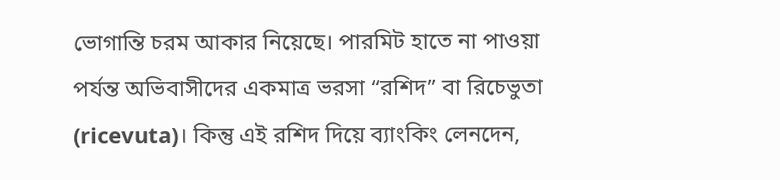ভোগান্তি চরম আকার নিয়েছে। পারমিট হাতে না পাওয়া পর্যন্ত অভিবাসীদের একমাত্র ভরসা “রশিদ” বা রিচেভুতা (ricevuta)। কিন্তু এই রশিদ দিয়ে ব্যাংকিং লেনদেন,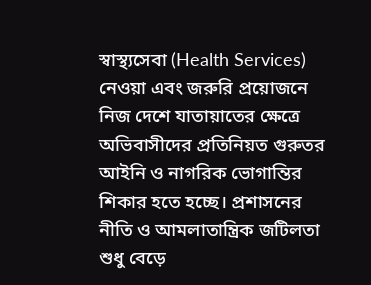স্বাস্থ্যসেবা (Health Services) নেওয়া এবং জরুরি প্রয়োজনে নিজ দেশে যাতায়াতের ক্ষেত্রে অভিবাসীদের প্রতিনিয়ত গুরুতর আইনি ও নাগরিক ভোগান্তির শিকার হতে হচ্ছে। প্রশাসনের নীতি ও আমলাতান্ত্রিক জটিলতা শুধু বেড়ে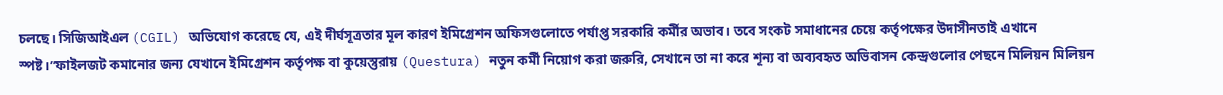চলছে। সিজিআইএল (CGIL) অভিযোগ করেছে যে, এই দীর্ঘসূত্রতার মূল কারণ ইমিগ্রেশন অফিসগুলোতে পর্যাপ্ত সরকারি কর্মীর অভাব। তবে সংকট সমাধানের চেয়ে কর্তৃপক্ষের উদাসীনতাই এখানে স্পষ্ট।”ফাইলজট কমানোর জন্য যেখানে ইমিগ্রেশন কর্তৃপক্ষ বা কুয়েস্তুরায় (Questura) নতুন কর্মী নিয়োগ করা জরুরি, সেখানে তা না করে শূন্য বা অব্যবহৃত অভিবাসন কেন্দ্রগুলোর পেছনে মিলিয়ন মিলিয়ন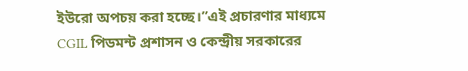ইউরো অপচয় করা হচ্ছে।”এই প্রচারণার মাধ্যমে CGIL পিডমন্ট প্রশাসন ও কেন্দ্রীয় সরকারের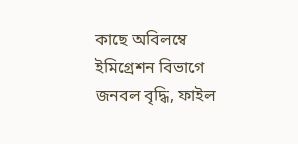কাছে অবিলম্বে ইমিগ্রেশন বিভাগে জনবল বৃদ্ধি, ফাইল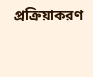প্রক্রিয়াকরণ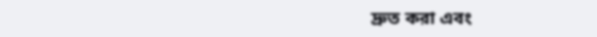দ্রুত করা এবং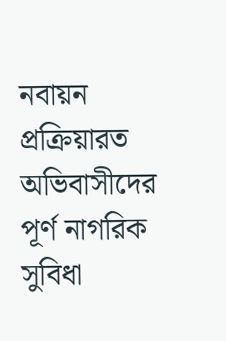নবায়ন প্রক্রিয়ারত অভিবাসীদের পূর্ণ নাগরিক সুবিধা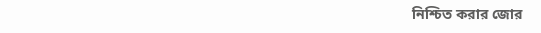নিশ্চিত করার জোর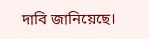দাবি জানিয়েছে।